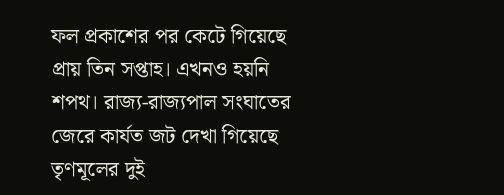ফল প্রকাশের পর কেটে গিয়েছে প্রায় তিন সপ্তাহ। এখনও হয়নি শপথ। রাজ্য-রাজ্যপাল সংঘাতের জেরে কার্যত জট দেখা গিয়েছে তৃণমূলের দুই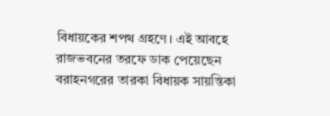বিধায়কের শপথ গ্রহণে। এই আবহে রাজভবনের তরফে ডাক পেয়েছেন বরাহনগরের তারকা বিধায়ক সায়ন্তিকা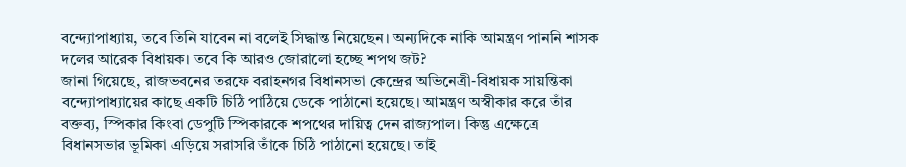বন্দ্যোপাধ্যায়, তবে তিনি যাবেন না বলেই সিদ্ধান্ত নিয়েছেন। অন্যদিকে নাকি আমন্ত্রণ পাননি শাসক দলের আরেক বিধায়ক। তবে কি আরও জোরালো হচ্ছে শপথ জট?
জানা গিয়েছে, রাজভবনের তরফে বরাহনগর বিধানসভা কেন্দ্রের অভিনেত্রী-বিধায়ক সায়ন্তিকা বন্দ্যোপাধ্যায়ের কাছে একটি চিঠি পাঠিয়ে ডেকে পাঠানো হয়েছে। আমন্ত্রণ অস্বীকার করে তাঁর বক্তব্য, স্পিকার কিংবা ডেপুটি স্পিকারকে শপথের দায়িত্ব দেন রাজ্যপাল। কিন্তু এক্ষেত্রে বিধানসভার ভূমিকা এড়িয়ে সরাসরি তাঁকে চিঠি পাঠানো হয়েছে। তাই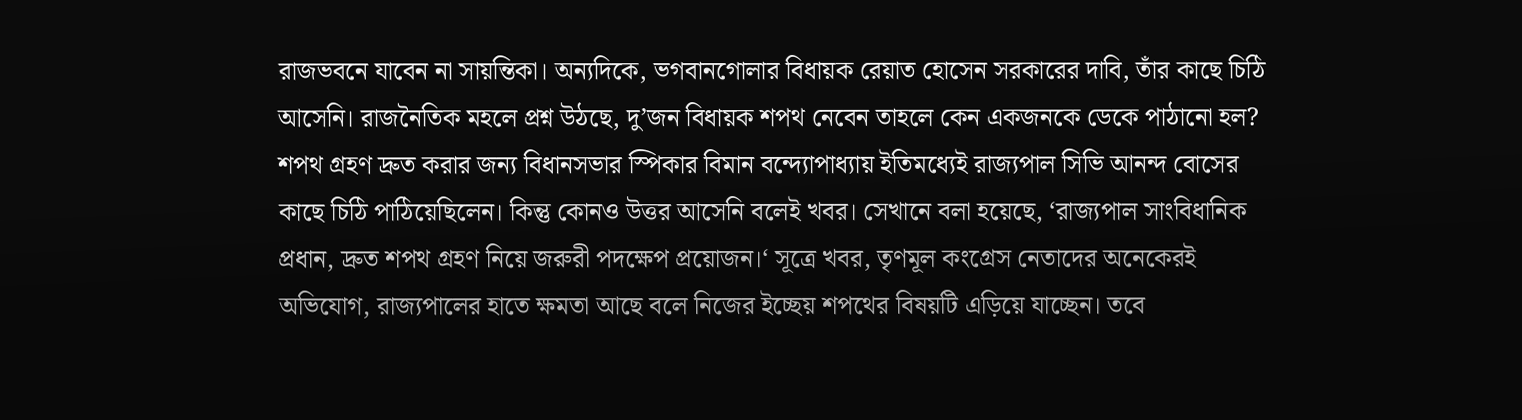রাজভবনে যাবেন না সায়ন্তিকা। অন্যদিকে, ভগবানগোলার বিধায়ক রেয়াত হোসেন সরকারের দাবি, তাঁর কাছে চিঠি আসেনি। রাজনৈতিক মহলে প্রশ্ন উঠছে, দু’জন বিধায়ক শপথ নেবেন তাহলে কেন একজনকে ডেকে পাঠানো হল?
শপথ গ্রহণ দ্রুত করার জন্য বিধানসভার স্পিকার বিমান বন্দ্যোপাধ্যায় ইতিমধ্যেই রাজ্যপাল সিভি আনন্দ বোসের কাছে চিঠি পাঠিয়েছিলেন। কিন্তু কোনও উত্তর আসেনি বলেই খবর। সেখানে বলা হয়েছে, ‘রাজ্যপাল সাংবিধানিক প্রধান, দ্রুত শপথ গ্রহণ নিয়ে জরুরী পদক্ষেপ প্রয়োজন।‘ সূত্রে খবর, তৃণমূল কংগ্রেস নেতাদের অনেকেরই অভিযোগ, রাজ্যপালের হাতে ক্ষমতা আছে বলে নিজের ইচ্ছেয় শপথের বিষয়টি এড়িয়ে যাচ্ছেন। তবে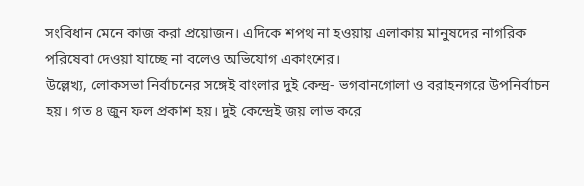সংবিধান মেনে কাজ করা প্রয়োজন। এদিকে শপথ না হওয়ায় এলাকায় মানুষদের নাগরিক পরিষেবা দেওয়া যাচ্ছে না বলেও অভিযোগ একাংশের।
উল্লেখ্য, লোকসভা নির্বাচনের সঙ্গেই বাংলার দুই কেন্দ্র- ভগবানগোলা ও বরাহনগরে উপনির্বাচন হয়। গত ৪ জুন ফল প্রকাশ হয়। দুই কেন্দ্রেই জয় লাভ করে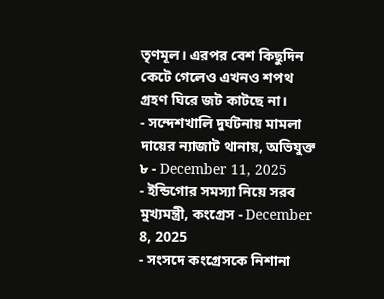তৃণমূল। এরপর বেশ কিছুদিন কেটে গেলেও এখনও শপথ গ্রহণ ঘিরে জট কাটছে না।
- সন্দেশখালি দুর্ঘটনায় মামলা দায়ের ন্যাজাট থানায়, অভিযুক্ত ৮ - December 11, 2025
- ইন্ডিগোর সমস্যা নিয়ে সরব মুখ্যমন্ত্রী, কংগ্রেস - December 8, 2025
- সংসদে কংগ্রেসকে নিশানা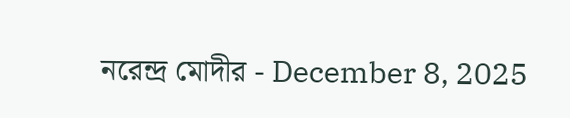নরেন্দ্র মোদীর - December 8, 2025